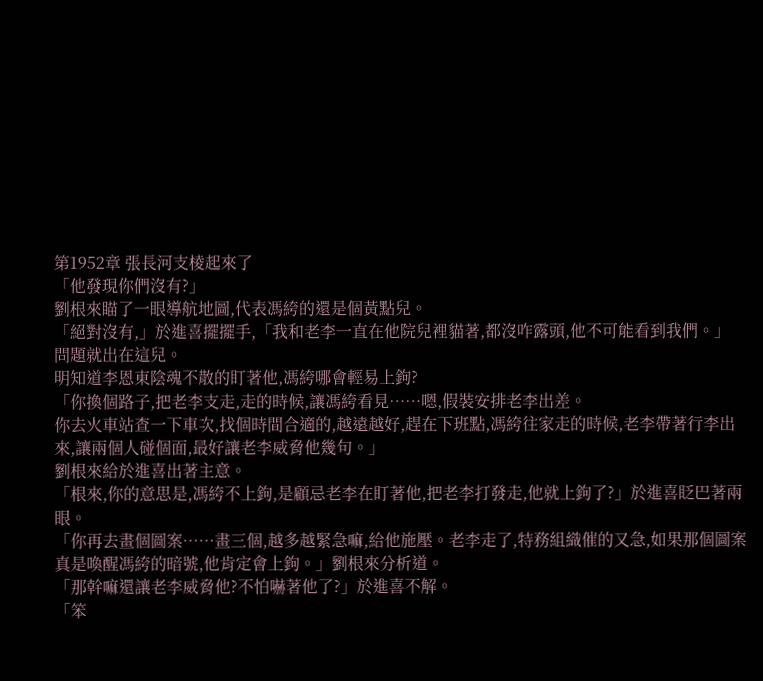第1952章 張長河支棱起來了
「他發現你們沒有?」
劉根來瞄了一眼導航地圖,代表馮絝的還是個黃點兒。
「絕對沒有,」於進喜擺擺手,「我和老李一直在他院兒裡貓著,都沒咋露頭,他不可能看到我們。」
問題就出在這兒。
明知道李恩東陰魂不散的盯著他,馮絝哪會輕易上鉤?
「你換個路子,把老李支走,走的時候,讓馮絝看見……嗯,假裝安排老李出差。
你去火車站查一下車次,找個時間合適的,越遠越好,趕在下班點,馮絝往家走的時候,老李帶著行李出來,讓兩個人碰個面,最好讓老李威脅他幾句。」
劉根來給於進喜出著主意。
「根來,你的意思是,馮絝不上鉤,是顧忌老李在盯著他,把老李打發走,他就上鉤了?」於進喜眨巴著兩眼。
「你再去畫個圖案……畫三個,越多越緊急嘛,給他施壓。老李走了,特務組織催的又急,如果那個圖案真是喚醒馮絝的暗號,他肯定會上鉤。」劉根來分析道。
「那幹嘛還讓老李威脅他?不怕嚇著他了?」於進喜不解。
「笨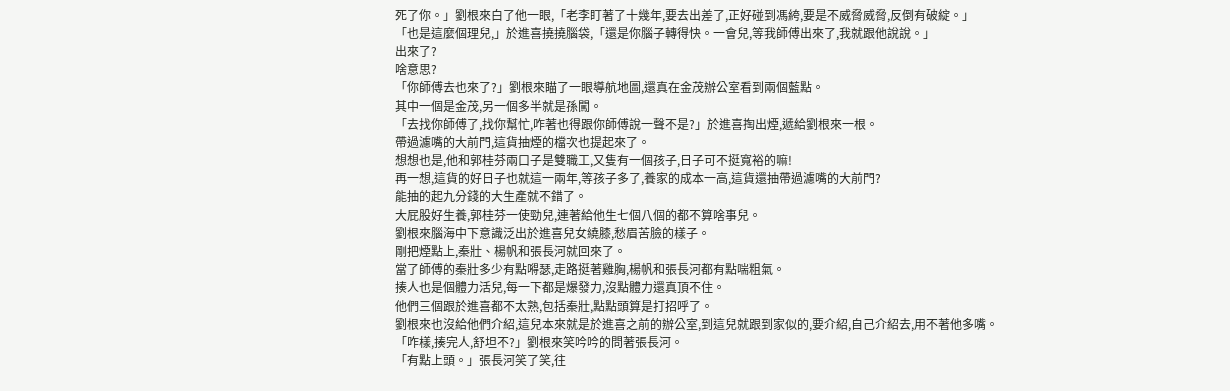死了你。」劉根來白了他一眼,「老李盯著了十幾年,要去出差了,正好碰到馮絝,要是不威脅威脅,反倒有破綻。」
「也是這麼個理兒,」於進喜撓撓腦袋,「還是你腦子轉得快。一會兒,等我師傅出來了,我就跟他說說。」
出來了?
啥意思?
「你師傅去也來了?」劉根來瞄了一眼導航地圖,還真在金茂辦公室看到兩個藍點。
其中一個是金茂,另一個多半就是孫闖。
「去找你師傅了,找你幫忙,咋著也得跟你師傅說一聲不是?」於進喜掏出煙,遞給劉根來一根。
帶過濾嘴的大前門,這貨抽煙的檔次也提起來了。
想想也是,他和郭桂芬兩口子是雙職工,又隻有一個孩子,日子可不挺寬裕的嘛!
再一想,這貨的好日子也就這一兩年,等孩子多了,養家的成本一高,這貨還抽帶過濾嘴的大前門?
能抽的起九分錢的大生產就不錯了。
大屁股好生養,郭桂芬一使勁兒,連著給他生七個八個的都不算啥事兒。
劉根來腦海中下意識泛出於進喜兒女繞膝,愁眉苦臉的樣子。
剛把煙點上,秦壯、楊帆和張長河就回來了。
當了師傅的秦壯多少有點嘚瑟,走路挺著雞胸,楊帆和張長河都有點喘粗氣。
揍人也是個體力活兒,每一下都是爆發力,沒點體力還真頂不住。
他們三個跟於進喜都不太熟,包括秦壯,點點頭算是打招呼了。
劉根來也沒給他們介紹,這兒本來就是於進喜之前的辦公室,到這兒就跟到家似的,要介紹,自己介紹去,用不著他多嘴。
「咋樣,揍完人,舒坦不?」劉根來笑吟吟的問著張長河。
「有點上頭。」張長河笑了笑,往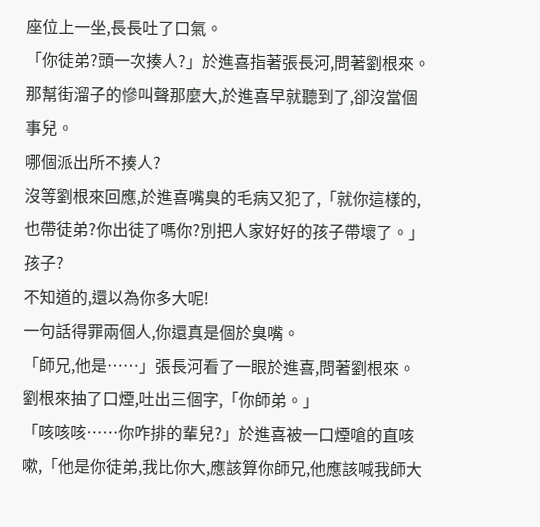座位上一坐,長長吐了口氣。
「你徒弟?頭一次揍人?」於進喜指著張長河,問著劉根來。
那幫街溜子的慘叫聲那麼大,於進喜早就聽到了,卻沒當個事兒。
哪個派出所不揍人?
沒等劉根來回應,於進喜嘴臭的毛病又犯了,「就你這樣的,也帶徒弟?你出徒了嗎你?別把人家好好的孩子帶壞了。」
孩子?
不知道的,還以為你多大呢!
一句話得罪兩個人,你還真是個於臭嘴。
「師兄,他是……」張長河看了一眼於進喜,問著劉根來。
劉根來抽了口煙,吐出三個字,「你師弟。」
「咳咳咳……你咋排的輩兒?」於進喜被一口煙嗆的直咳嗽,「他是你徒弟,我比你大,應該算你師兄,他應該喊我師大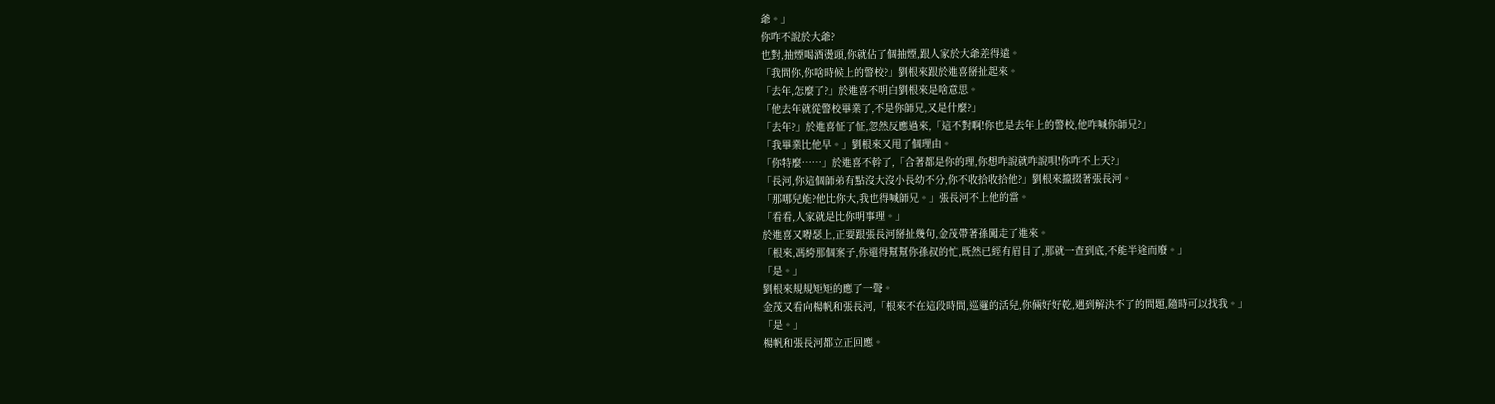爺。」
你咋不說於大爺?
也對,抽煙喝酒燙頭,你就佔了個抽煙,跟人家於大爺差得遠。
「我問你,你啥時候上的警校?」劉根來跟於進喜掰扯起來。
「去年,怎麼了?」於進喜不明白劉根來是啥意思。
「他去年就從警校畢業了,不是你師兄,又是什麼?」
「去年?」於進喜怔了怔,忽然反應過來,「這不對啊!你也是去年上的警校,他咋喊你師兄?」
「我畢業比他早。」劉根來又甩了個理由。
「你特麼……」於進喜不幹了,「合著都是你的理,你想咋說就咋說唄!你咋不上天?」
「長河,你這個師弟有點沒大沒小長幼不分,你不收拾收拾他?」劉根來攛掇著張長河。
「那哪兒能?他比你大,我也得喊師兄。」張長河不上他的當。
「看看,人家就是比你明事理。」
於進喜又嘚瑟上,正要跟張長河掰扯幾句,金茂帶著孫闖走了進來。
「根來,馮絝那個案子,你還得幫幫你孫叔的忙,既然已經有眉目了,那就一查到底,不能半途而廢。」
「是。」
劉根來規規矩矩的應了一聲。
金茂又看向楊帆和張長河,「根來不在這段時間,巡邏的活兒,你倆好好乾,遇到解決不了的問題,隨時可以找我。」
「是。」
楊帆和張長河都立正回應。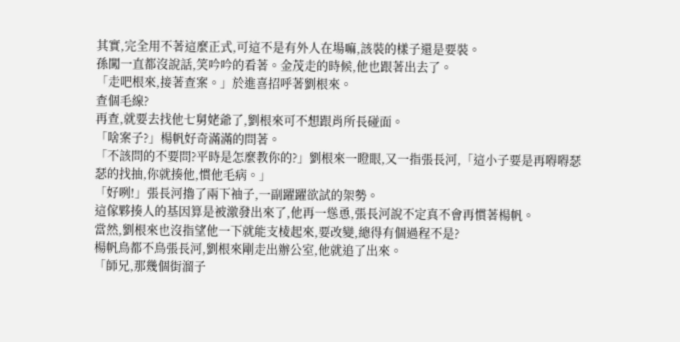其實,完全用不著這麼正式,可這不是有外人在場嘛,該裝的樣子還是要裝。
孫闖一直都沒說話,笑吟吟的看著。金茂走的時候,他也跟著出去了。
「走吧根來,接著查案。」於進喜招呼著劉根來。
查個毛線?
再查,就要去找他七舅姥爺了,劉根來可不想跟肖所長碰面。
「啥案子?」楊帆好奇滿滿的問著。
「不該問的不要問?平時是怎麼教你的?」劉根來一瞪眼,又一指張長河,「這小子要是再嘚嘚瑟瑟的找抽,你就揍他,慣他毛病。」
「好咧!」張長河擼了兩下袖子,一副躍躍欲試的架勢。
這傢夥揍人的基因算是被激發出來了,他再一慫恿,張長河說不定真不會再慣著楊帆。
當然,劉根來也沒指望他一下就能支棱起來,要改變,總得有個過程不是?
楊帆鳥都不鳥張長河,劉根來剛走出辦公室,他就追了出來。
「師兄,那幾個街溜子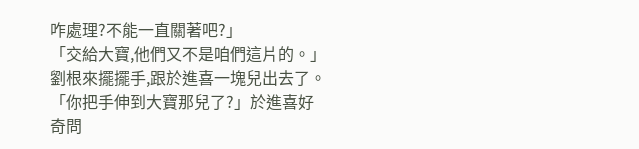咋處理?不能一直關著吧?」
「交給大寶,他們又不是咱們這片的。」劉根來擺擺手,跟於進喜一塊兒出去了。
「你把手伸到大寶那兒了?」於進喜好奇問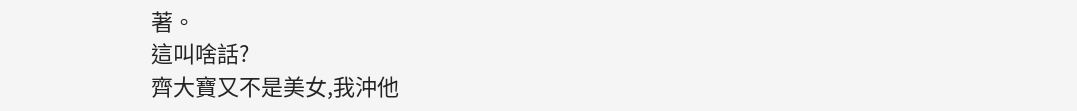著。
這叫啥話?
齊大寶又不是美女,我沖他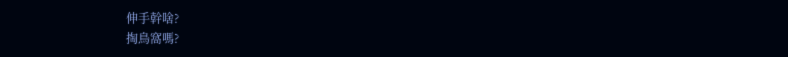伸手幹啥?
掏鳥窩嗎?